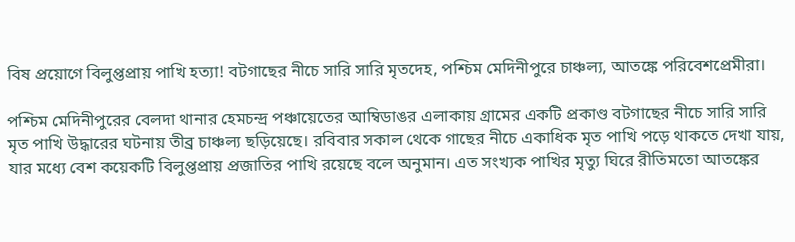বিষ প্রয়োগে বিলুপ্তপ্রায় পাখি হত্যা! বটগাছের নীচে সারি সারি মৃতদেহ, পশ্চিম মেদিনীপুরে চাঞ্চল্য, আতঙ্কে পরিবেশপ্রেমীরা।

পশ্চিম মেদিনীপুরের বেলদা থানার হেমচন্দ্র পঞ্চায়েতের আম্বিডাঙর এলাকায় গ্রামের একটি প্রকাণ্ড বটগাছের নীচে সারি সারি মৃত পাখি উদ্ধারের ঘটনায় তীব্র চাঞ্চল্য ছড়িয়েছে। রবিবার সকাল থেকে গাছের নীচে একাধিক মৃত পাখি পড়ে থাকতে দেখা যায়, যার মধ্যে বেশ কয়েকটি বিলুপ্তপ্রায় প্রজাতির পাখি রয়েছে বলে অনুমান। এত সংখ্যক পাখির মৃত্যু ঘিরে রীতিমতো আতঙ্কের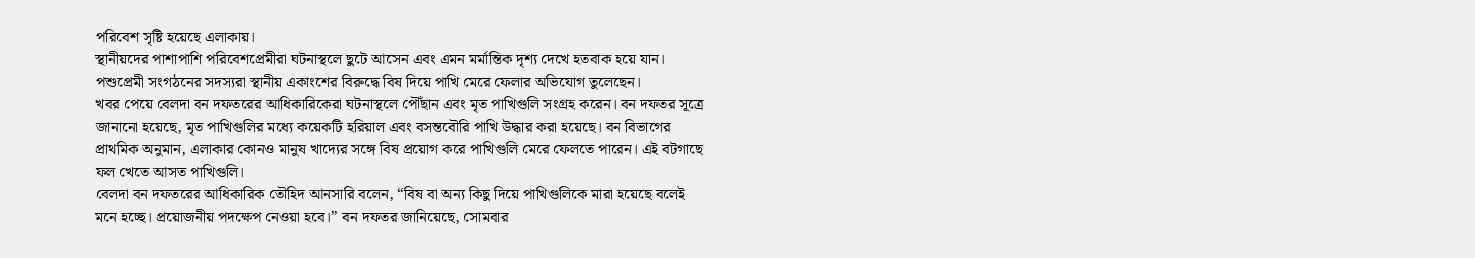পরিবেশ সৃষ্টি হয়েছে এলাকায়।
স্থানীয়দের পাশাপাশি পরিবেশপ্রেমীরা ঘটনাস্থলে ছুটে আসেন এবং এমন মর্মান্তিক দৃশ্য দেখে হতবাক হয়ে যান। পশুপ্রেমী সংগঠনের সদস্যরা স্থানীয় একাংশের বিরুদ্ধে বিষ দিয়ে পাখি মেরে ফেলার অভিযোগ তুলেছেন।
খবর পেয়ে বেলদা বন দফতরের আধিকারিকেরা ঘটনাস্থলে পৌঁছান এবং মৃত পাখিগুলি সংগ্রহ করেন। বন দফতর সূত্রে জানানো হয়েছে, মৃত পাখিগুলির মধ্যে কয়েকটি হরিয়াল এবং বসন্তবৌরি পাখি উদ্ধার করা হয়েছে। বন বিভাগের প্রাথমিক অনুমান, এলাকার কোনও মানুষ খাদ্যের সঙ্গে বিষ প্রয়োগ করে পাখিগুলি মেরে ফেলতে পারেন। এই বটগাছে ফল খেতে আসত পাখিগুলি।
বেলদা বন দফতরের আধিকারিক তৌহিদ আনসারি বলেন, “বিষ বা অন্য কিছু দিয়ে পাখিগুলিকে মারা হয়েছে বলেই মনে হচ্ছে। প্রয়োজনীয় পদক্ষেপ নেওয়া হবে।” বন দফতর জানিয়েছে, সোমবার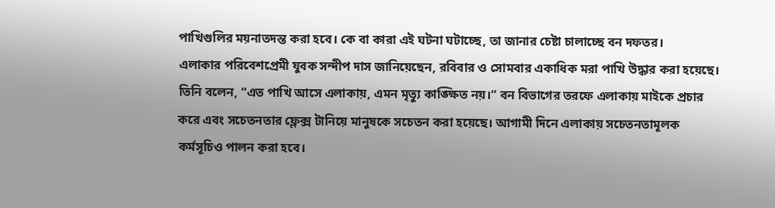পাখিগুলির ময়নাতদন্ত করা হবে। কে বা কারা এই ঘটনা ঘটাচ্ছে, তা জানার চেষ্টা চালাচ্ছে বন দফতর।
এলাকার পরিবেশপ্রেমী যুবক সন্দীপ দাস জানিয়েছেন, রবিবার ও সোমবার একাধিক মরা পাখি উদ্ধার করা হয়েছে। তিনি বলেন, “এত পাখি আসে এলাকায়, এমন মৃত্যু কাঙ্ক্ষিত নয়।” বন বিভাগের তরফে এলাকায় মাইকে প্রচার করে এবং সচেতনতার ফ্লেক্স টানিয়ে মানুষকে সচেতন করা হয়েছে। আগামী দিনে এলাকায় সচেতনতামূলক কর্মসূচিও পালন করা হবে।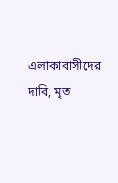এলাকাবাসীদের দাবি, মৃত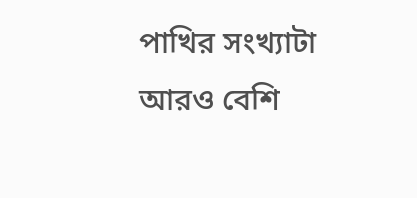পাখির সংখ্যাটা আরও বেশি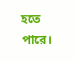হতে পারে।